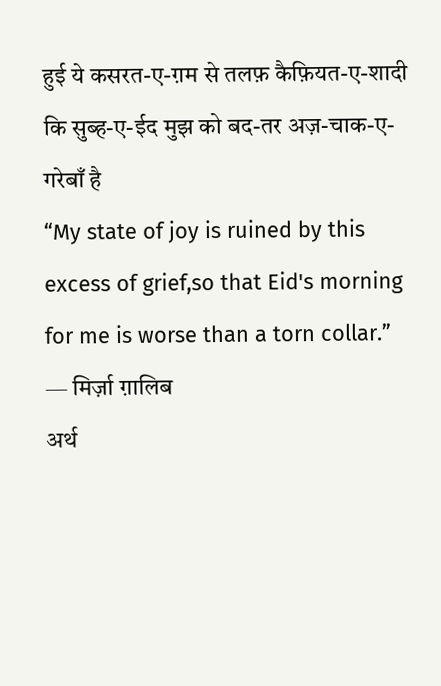हुई ये कसरत-ए-ग़म से तलफ़ कैफ़ियत-ए-शादी
कि सुब्ह-ए-ईद मुझ को बद-तर अज़-चाक-ए-गरेबाँ है
“My state of joy is ruined by this excess of grief,so that Eid's morning for me is worse than a torn collar.”
— मिर्ज़ा ग़ालिब
अर्थ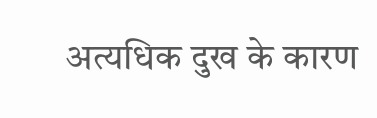अत्यधिक दुख के कारण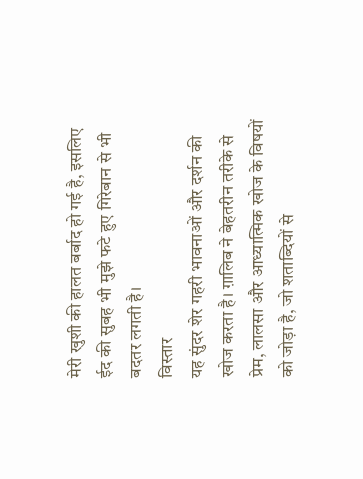मेरी खुशी की हालत बर्बाद हो गई है, इसलिए ईद की सुबह भी मुझे फटे हुए गिरेबान से भी बदतर लगती है।
विस्तार
यह सुंदर शेर गहरी भावनाओं और दर्शन की खोज करता है। ग़ालिब ने बेहतरीन तरीके से प्रेम, लालसा और आध्यात्मिक खोज के विषयों को जोड़ा है, जो शताब्दियों से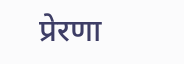प्रेरणा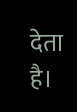देता है।